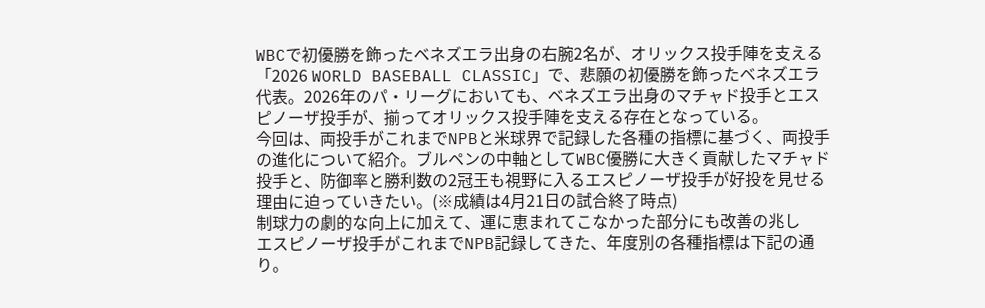WBCで初優勝を飾ったベネズエラ出身の右腕2名が、オリックス投手陣を支える
「2026 WORLD BASEBALL CLASSIC」で、悲願の初優勝を飾ったベネズエラ代表。2026年のパ・リーグにおいても、ベネズエラ出身のマチャド投手とエスピノーザ投手が、揃ってオリックス投手陣を支える存在となっている。
今回は、両投手がこれまでNPBと米球界で記録した各種の指標に基づく、両投手の進化について紹介。ブルペンの中軸としてWBC優勝に大きく貢献したマチャド投手と、防御率と勝利数の2冠王も視野に入るエスピノーザ投手が好投を見せる理由に迫っていきたい。(※成績は4月21日の試合終了時点)
制球力の劇的な向上に加えて、運に恵まれてこなかった部分にも改善の兆し
エスピノーザ投手がこれまでNPB記録してきた、年度別の各種指標は下記の通り。